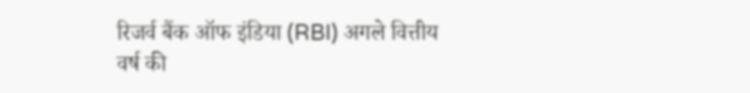रिजर्व बैंक ऑफ इंडिया (RBI) अगले वित्तीय वर्ष की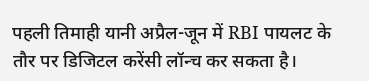पहली तिमाही यानी अप्रैल-जून में RBI पायलट के तौर पर डिजिटल करेंसी लॉन्च कर सकता है।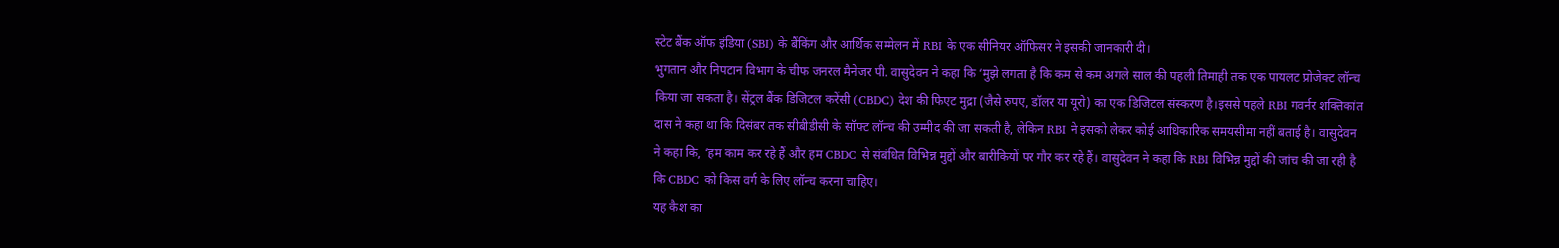स्टेट बैंक ऑफ इंडिया (SBI) के बैंकिंग और आर्थिक सम्मेलन में RBI के एक सीनियर ऑफिसर ने इसकी जानकारी दी।
भुगतान और निपटान विभाग के चीफ जनरल मैनेजर पी. वासुदेवन ने कहा कि ‘मुझे लगता है कि कम से कम अगले साल की पहली तिमाही तक एक पायलट प्रोजेक्ट लॉन्च किया जा सकता है। सेंट्रल बैंक डिजिटल करेंसी (CBDC) देश की फिएट मुद्रा (जैसे रुपए, डॉलर या यूरो) का एक डिजिटल संस्करण है।इससे पहले RBI गवर्नर शक्तिकांत दास ने कहा था कि दिसंबर तक सीबीडीसी के सॉफ्ट लॉन्च की उम्मीद की जा सकती है, लेकिन RBI ने इसको लेकर कोई आधिकारिक समयसीमा नहीं बताई है। वासुदेवन ने कहा कि, ‘हम काम कर रहे हैं और हम CBDC से संबंधित विभिन्न मुद्दों और बारीकियों पर गौर कर रहे हैं। वासुदेवन ने कहा कि RBI विभिन्न मुद्दों की जांच की जा रही है कि CBDC को किस वर्ग के लिए लॉन्च करना चाहिए।
यह कैश का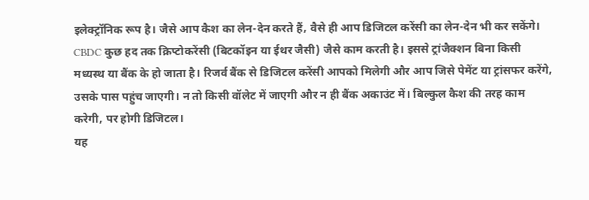इलेक्ट्रॉनिक रूप है। जैसे आप कैश का लेन-देन करते हैं, वैसे ही आप डिजिटल करेंसी का लेन-देन भी कर सकेंगे। CBDC कुछ हद तक क्रिप्टोकरेंसी (बिटकॉइन या ईथर जैसी) जैसे काम करती है। इससे ट्रांजैक्शन बिना किसी मध्यस्थ या बैंक के हो जाता है। रिजर्व बैंक से डिजिटल करेंसी आपको मिलेगी और आप जिसे पेमेंट या ट्रांसफर करेंगे, उसके पास पहुंच जाएगी। न तो किसी वॉलेट में जाएगी और न ही बैंक अकाउंट में। बिल्कुल कैश की तरह काम करेगी, पर होगी डिजिटल।
यह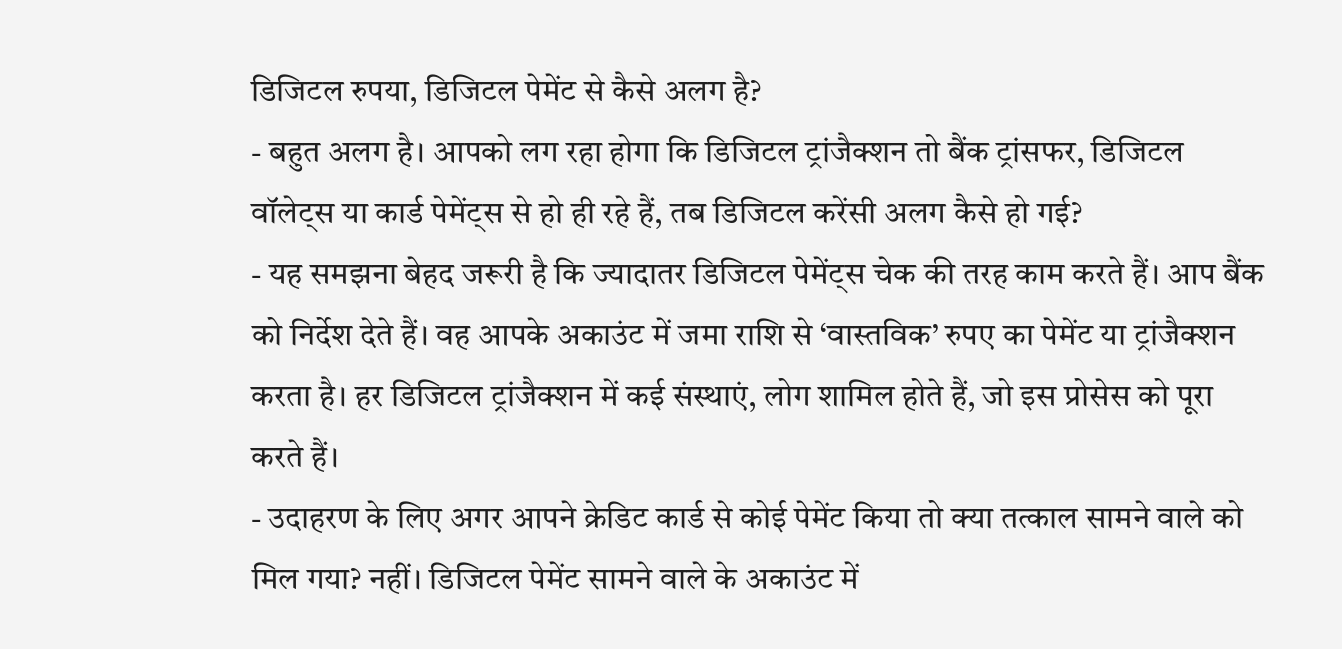डिजिटल रुपया, डिजिटल पेमेंट से कैसे अलग है?
- बहुत अलग है। आपको लग रहा होगा कि डिजिटल ट्रांजैक्शन तो बैंक ट्रांसफर, डिजिटल वॉलेट्स या कार्ड पेमेंट्स से हो ही रहे हैं, तब डिजिटल करेंसी अलग कैसे हो गई?
- यह समझना बेहद जरूरी है कि ज्यादातर डिजिटल पेमेंट्स चेक की तरह काम करते हैं। आप बैंक को निर्देश देते हैं। वह आपके अकाउंट में जमा राशि से ‘वास्तविक’ रुपए का पेमेंट या ट्रांजैक्शन करता है। हर डिजिटल ट्रांजैक्शन में कई संस्थाएं, लोग शामिल होते हैं, जो इस प्रोसेस को पूरा करते हैं।
- उदाहरण के लिए अगर आपने क्रेडिट कार्ड से कोई पेमेंट किया तो क्या तत्काल सामने वाले को मिल गया? नहीं। डिजिटल पेमेंट सामने वाले के अकाउंट में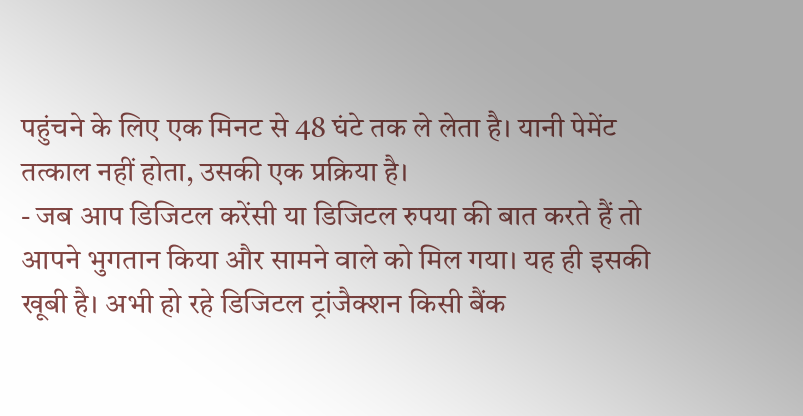पहुंचने के लिए एक मिनट से 48 घंटे तक ले लेता है। यानी पेमेंट तत्काल नहीं होता, उसकी एक प्रक्रिया है।
- जब आप डिजिटल करेंसी या डिजिटल रुपया की बात करते हैं तो आपने भुगतान किया और सामने वाले को मिल गया। यह ही इसकी खूबी है। अभी हो रहे डिजिटल ट्रांजैक्शन किसी बैंक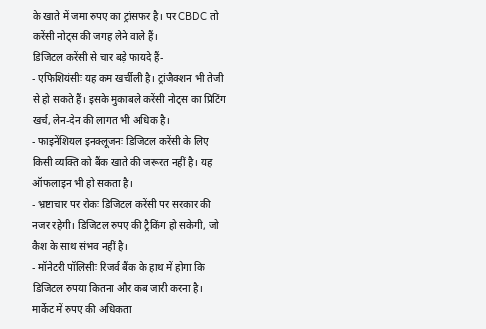के खाते में जमा रुपए का ट्रांसफर है। पर CBDC तो करेंसी नोट्स की जगह लेने वाले हैं।
डिजिटल करेंसी से चार बड़े फायदे हैं-
- एफिशियंसीः यह कम खर्चीली है। ट्रांजैक्शन भी तेजी से हो सकते हैं। इसके मुकाबले करेंसी नोट्स का प्रिटिंग खर्च, लेन-देन की लागत भी अधिक है।
- फाइनेंशियल इनक्लूजनः डिजिटल करेंसी के लिए किसी व्यक्ति को बैंक खाते की जरूरत नहीं है। यह ऑफलाइन भी हो सकता है।
- भ्रष्टाचार पर रोकः डिजिटल करेंसी पर सरकार की नजर रहेगी। डिजिटल रुपए की ट्रैकिंग हो सकेगी, जो कैश के साथ संभव नहीं है।
- मॉनेटरी पॉलिसीः रिजर्व बैंक के हाथ में होगा कि डिजिटल रुपया कितना और कब जारी करना है। मार्केट में रुपए की अधिकता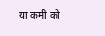या कमी को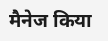मैनेज किया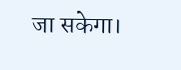जा सकेगा।